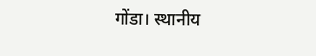गोंडा। स्थानीय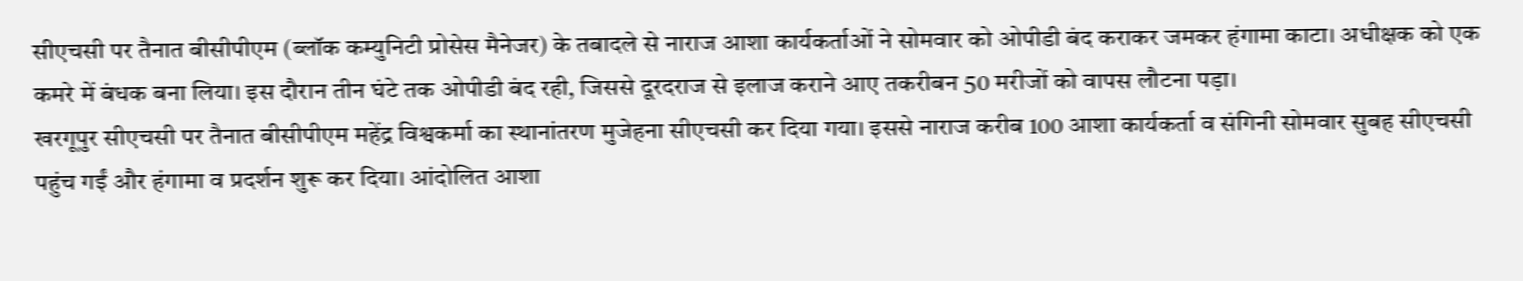सीएचसी पर तैनात बीसीपीएम (ब्लॉक कम्युनिटी प्रोसेस मैनेजर) के तबादले से नाराज आशा कार्यकर्ताओं ने सोमवार को ओपीडी बंद कराकर जमकर हंगामा काटा। अधीक्षक को एक कमरे में बंधक बना लिया। इस दौरान तीन घंटे तक ओपीडी बंद रही, जिससे दूरदराज से इलाज कराने आए तकरीबन 50 मरीजों को वापस लौटना पड़ा।
खरगूपुर सीएचसी पर तैनात बीसीपीएम महेंद्र विश्वकर्मा का स्थानांतरण मुजेहना सीएचसी कर दिया गया। इससे नाराज करीब 100 आशा कार्यकर्ता व संगिनी सोमवार सुबह सीएचसी पहुंच गईं और हंगामा व प्रदर्शन शुरू कर दिया। आंदोलित आशा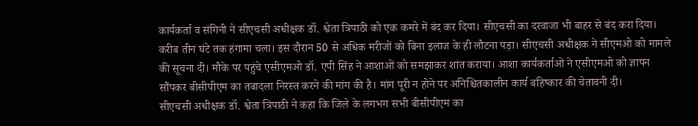कार्यकर्ता व संगिनी ने सीएचसी अधीक्षक डॉ. श्वेता त्रिपाठी को एक कमरे में बंद कर दिया। सीएचसी का दरवाजा भी बाहर से बंद करा दिया। करीब तीन घंटे तक हंगामा चला। इस दौरान 50 से अधिक मरीजों को बिना इलाज के ही लौटना पड़ा। सीएचसी अधीक्षक ने सीएमओ को मामले की सूचना दी। मौके पर पहुंचे एसीएमओ डॉ. एपी सिंह ने आशाओं को समझाकर शांत कराया। आशा कार्यकर्ताओं ने एसीएमओ को ज्ञापन सौंपकर बीसीपीएम का तबादला निरस्त करने की मांग की है। मांग पूरी न होने पर अनिश्चितकालीन कार्य बहिष्कार की चेतावनी दी।
सीएचसी अधीक्षक डॉ. श्वेता त्रिपाठी ने कहा कि जिले के लगभग सभी बीसीपीएम का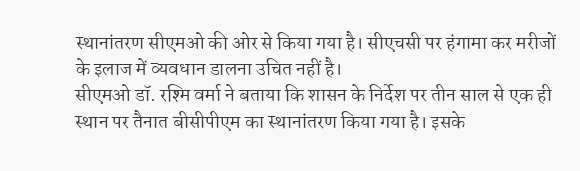स्थानांतरण सीएमओ की ओर से किया गया है। सीएचसी पर हंगामा कर मरीजों के इलाज में व्यवधान डालना उचित नहीं है।
सीएमओ डॉ. रश्मि वर्मा ने बताया कि शासन के निर्देश पर तीन साल से एक ही स्थान पर तैनात बीसीपीएम का स्थानांतरण किया गया है। इसके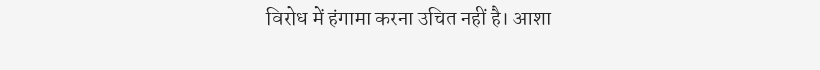विरोध में हंगामा करना उचित नहीं है। आशा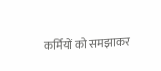कर्मियों को समझाकर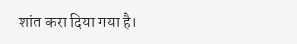शांत करा दिया गया है।